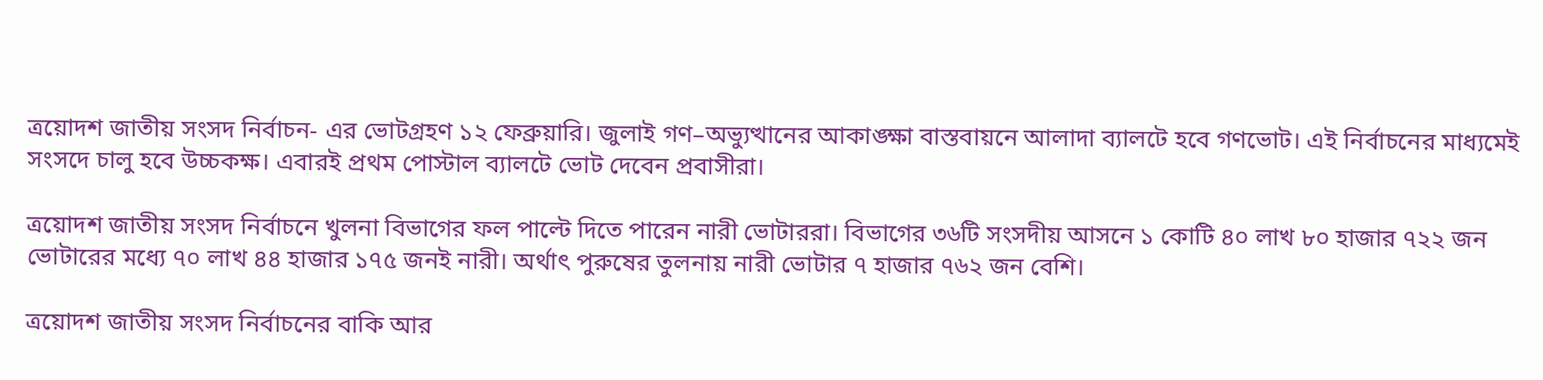ত্রয়োদশ জাতীয় সংসদ নির্বাচন- এর ভোটগ্রহণ ১২ ফেব্রুয়ারি। জুলাই গণ–অভ্যুত্থানের আকাঙ্ক্ষা বাস্তবায়নে আলাদা ব্যালটে হবে গণভোট। এই নির্বাচনের মাধ্যমেই সংসদে চালু হবে উচ্চকক্ষ। এবারই প্রথম পোস্টাল ব্যালটে ভোট দেবেন প্রবাসীরা।

ত্রয়োদশ জাতীয় সংসদ নির্বাচনে খুলনা বিভাগের ফল পাল্টে দিতে পারেন নারী ভোটাররা। বিভাগের ৩৬টি সংসদীয় আসনে ১ কোটি ৪০ লাখ ৮০ হাজার ৭২২ জন ভোটারের মধ্যে ৭০ লাখ ৪৪ হাজার ১৭৫ জনই নারী। অর্থাৎ পুরুষের তুলনায় নারী ভোটার ৭ হাজার ৭৬২ জন বেশি।

ত্রয়োদশ জাতীয় সংসদ নির্বাচনের বাকি আর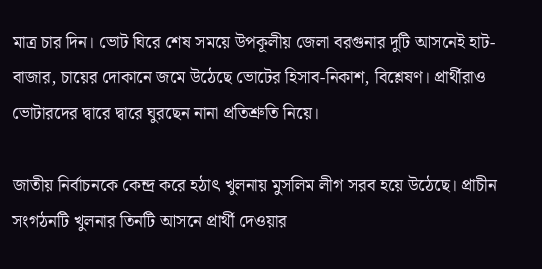মাত্র চার দিন। ভোট ঘিরে শেষ সময়ে উপকূলীয় জেলা বরগুনার দুটি আসনেই হাট-বাজার, চায়ের দোকানে জমে উঠেছে ভোটের হিসাব-নিকাশ, বিশ্লেষণ। প্রার্থীরাও ভোটারদের দ্বারে দ্বারে ঘুরছেন নানা প্রতিশ্রুতি নিয়ে।

জাতীয় নির্বাচনকে কেন্দ্র করে হঠাৎ খুলনায় মুসলিম লীগ সরব হয়ে উঠেছে। প্রাচীন সংগঠনটি খুলনার তিনটি আসনে প্রার্থী দেওয়ার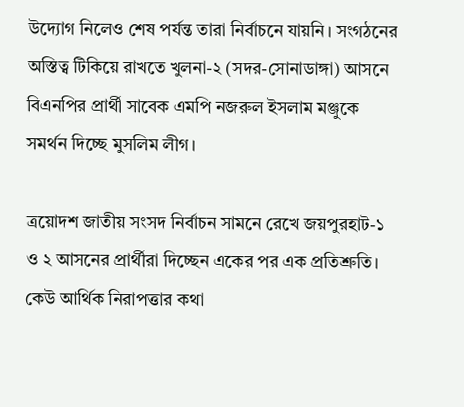উদ্যোগ নিলেও শেষ পর্যন্ত তারা নির্বাচনে যায়নি। সংগঠনের অস্তিত্ব টিকিয়ে রাখতে খুলনা-২ (সদর-সোনাডাঙ্গা) আসনে বিএনপির প্রার্থী সাবেক এমপি নজরুল ইসলাম মঞ্জুকে সমর্থন দিচ্ছে মুসলিম লীগ।

ত্রয়োদশ জাতীয় সংসদ নির্বাচন সামনে রেখে জয়পুরহাট-১ ও ২ আসনের প্রার্থীরা দিচ্ছেন একের পর এক প্রতিশ্রুতি। কেউ আর্থিক নিরাপত্তার কথা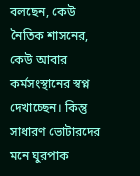বলছেন, কেউ নৈতিক শাসনের, কেউ আবার কর্মসংস্থানের স্বপ্ন দেখাচ্ছেন। কিন্তু সাধারণ ভোটারদের মনে ঘুরপাক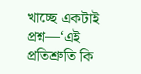খাচ্ছে একটাই প্রশ্ন—‘এই প্রতিশ্রুতি কি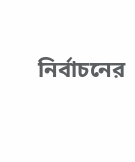নির্বাচনের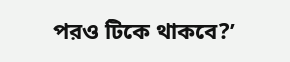পরও টিকে থাকবে?’